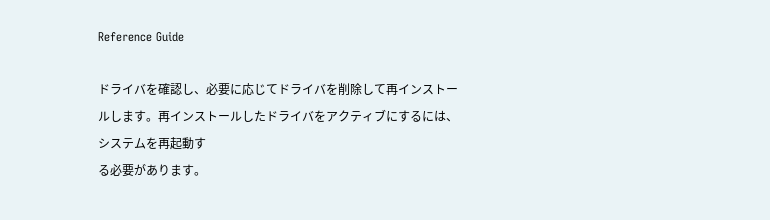Reference Guide

ドライバを確認し、必要に応じてドライバを削除して再インストールします。再インストールしたドライバをアクティブにするには、システムを再起動す
る必要があります。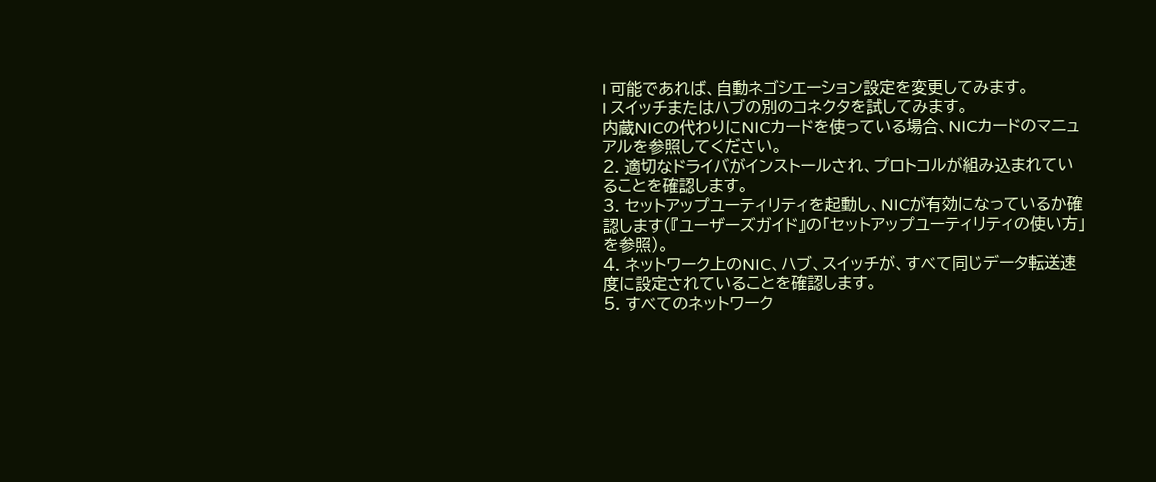l 可能であれば、自動ネゴシエーション設定を変更してみます。
l スイッチまたはハブの別のコネクタを試してみます。
内蔵NICの代わりにNICカードを使っている場合、NICカードのマニュアルを参照してください。
2. 適切なドライバがインストールされ、プロトコルが組み込まれていることを確認します。
3. セットアップユーティリティを起動し、NICが有効になっているか確認します(『ユーザーズガイド』の「セットアップユーティリティの使い方」を参照)。
4. ネットワーク上のNIC、ハブ、スイッチが、すべて同じデータ転送速度に設定されていることを確認します。
5. すべてのネットワーク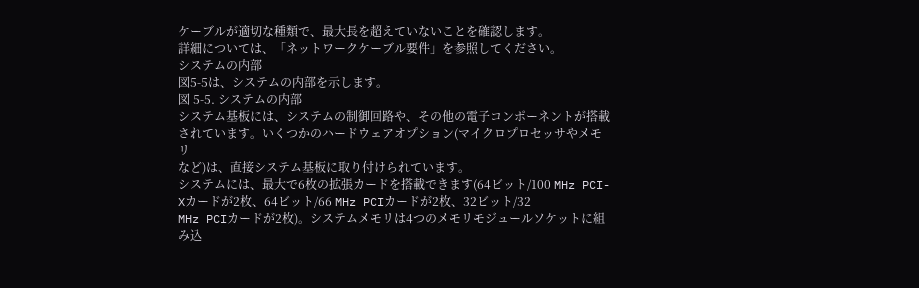ケーブルが適切な種類で、最大長を超えていないことを確認します。
詳細については、「ネットワークケーブル要件」を参照してください。
システムの内部
図5-5は、システムの内部を示します。
図 5-5. システムの内部
システム基板には、システムの制御回路や、その他の電子コンポーネントが搭載されています。いくつかのハードウェアオプション(マイクロプロセッサやメモリ
など)は、直接システム基板に取り付けられています。
システムには、最大で6枚の拡張カードを搭載できます(64ビット/100 MHz PCI-Xカードが2枚、64ビット/66 MHz PCIカードが2枚、32ビット/32
MHz PCIカードが2枚)。システムメモリは4つのメモリモジュールソケットに組み込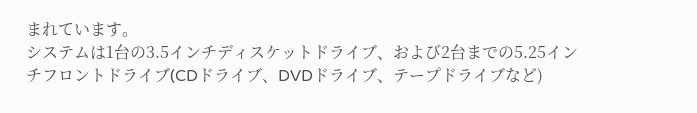まれています。
システムは1台の3.5インチディスケットドライブ、および2台までの5.25インチフロントドライブ(CDドライブ、DVDドライブ、テープドライブなど)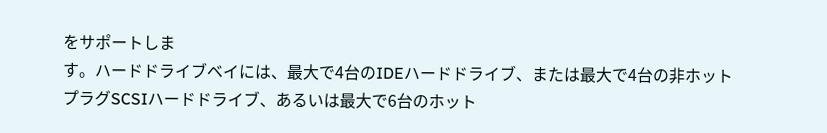をサポートしま
す。ハードドライブベイには、最大で4台のIDEハードドライブ、または最大で4台の非ホットプラグSCSIハードドライブ、あるいは最大で6台のホット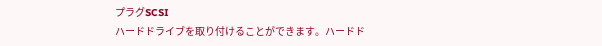プラグSCSI
ハードドライブを取り付けることができます。ハードド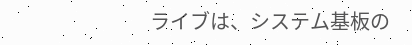ライブは、システム基板の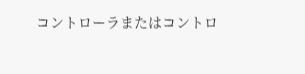コントローラまたはコントロ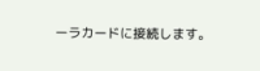ーラカードに接続します。